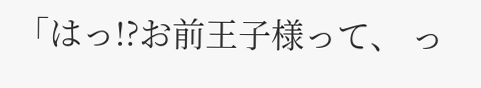「はっ!?お前王子様って、 っ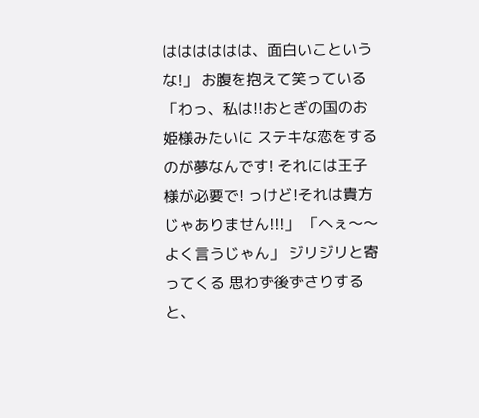はははははは、面白いこというな!」 お腹を抱えて笑っている 「わっ、私は!!おとぎの国のお姫様みたいに ステキな恋をするのが夢なんです! それには王子様が必要で! っけど!それは貴方じゃありません!!!」 「へぇ〜〜よく言うじゃん」 ジリジリと寄ってくる 思わず後ずさりすると、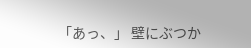「あっ、」 壁にぶつか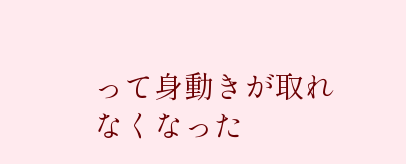って身動きが取れなくなった